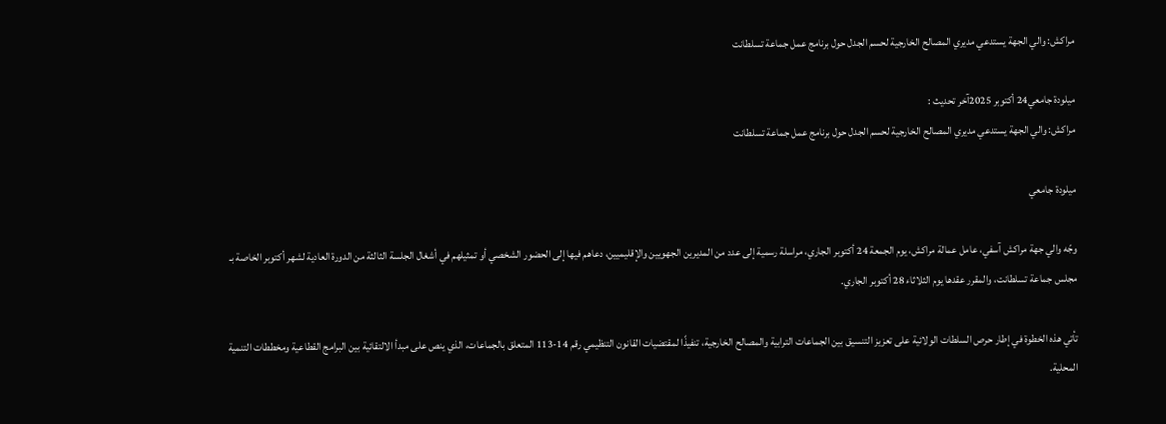مراكش: والي الجهة يستدعي مديري المصالح الخارجية لحسم الجدل حول برنامج عمل جماعة تسلطانت

ميلودة جامعي24 أكتوبر 2025آخر تحديث :
مراكش: والي الجهة يستدعي مديري المصالح الخارجية لحسم الجدل حول برنامج عمل جماعة تسلطانت

ميلودة جامعي

وجّه والي جهة مراكش آسفي، عامل عمالة مراكش، يوم الجمعة 24 أكتوبر الجاري، مراسلة رسمية إلى عدد من المديرين الجهويين والإقليميين، دعاهم فيها إلى الحضور الشخصي أو تمثيلهم في أشغال الجلسة الثالثة من الدورة العادية لشهر أكتوبر الخاصة بـ مجلس جماعة تسلطانت، والمقرر عقدها يوم الثلاثاء 28 أكتوبر الجاري.

تأتي هذه الخطوة في إطار حرص السلطات الولائية على تعزيز التنسيق بين الجماعات الترابية والمصالح الخارجية، تنفيذًا لمقتضيات القانون التنظيمي رقم 14-113 المتعلق بالجماعات، الذي ينص على مبدأ الالتقائية بين البرامج القطاعية ومخططات التنمية المحلية.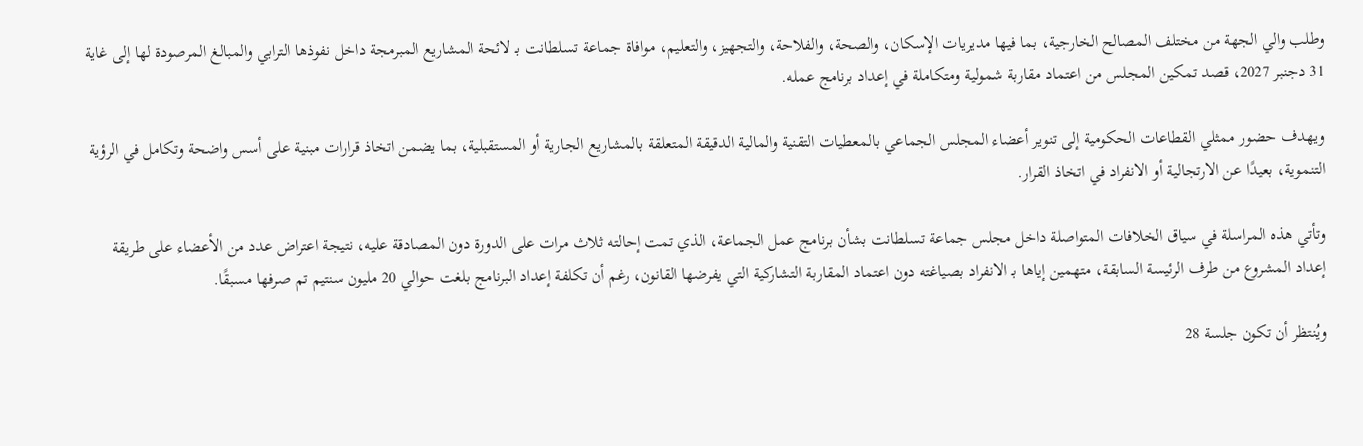وطلب والي الجهة من مختلف المصالح الخارجية، بما فيها مديريات الإسكان، والصحة، والفلاحة، والتجهيز، والتعليم، موافاة جماعة تسلطانت بـ لائحة المشاريع المبرمجة داخل نفوذها الترابي والمبالغ المرصودة لها إلى غاية 31 دجنبر 2027، قصد تمكين المجلس من اعتماد مقاربة شمولية ومتكاملة في إعداد برنامج عمله.

ويهدف حضور ممثلي القطاعات الحكومية إلى تنوير أعضاء المجلس الجماعي بالمعطيات التقنية والمالية الدقيقة المتعلقة بالمشاريع الجارية أو المستقبلية، بما يضمن اتخاذ قرارات مبنية على أسس واضحة وتكامل في الرؤية التنموية، بعيدًا عن الارتجالية أو الانفراد في اتخاذ القرار.

وتأتي هذه المراسلة في سياق الخلافات المتواصلة داخل مجلس جماعة تسلطانت بشأن برنامج عمل الجماعة، الذي تمت إحالته ثلاث مرات على الدورة دون المصادقة عليه، نتيجة اعتراض عدد من الأعضاء على طريقة إعداد المشروع من طرف الرئيسة السابقة، متهمين إياها بـ الانفراد بصياغته دون اعتماد المقاربة التشاركية التي يفرضها القانون، رغم أن تكلفة إعداد البرنامج بلغت حوالي 20 مليون سنتيم تم صرفها مسبقًا.

ويُنتظر أن تكون جلسة 28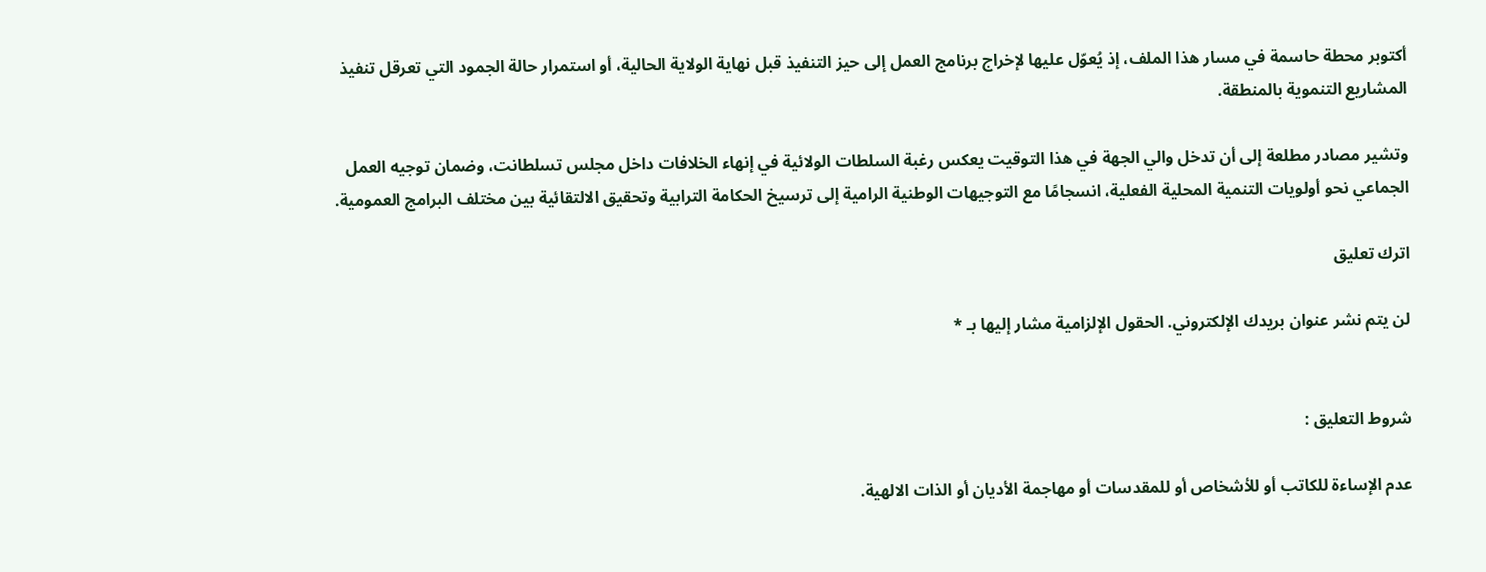أكتوبر محطة حاسمة في مسار هذا الملف، إذ يُعوّل عليها لإخراج برنامج العمل إلى حيز التنفيذ قبل نهاية الولاية الحالية، أو استمرار حالة الجمود التي تعرقل تنفيذ المشاريع التنموية بالمنطقة.

وتشير مصادر مطلعة إلى أن تدخل والي الجهة في هذا التوقيت يعكس رغبة السلطات الولائية في إنهاء الخلافات داخل مجلس تسلطانت، وضمان توجيه العمل الجماعي نحو أولويات التنمية المحلية الفعلية، انسجامًا مع التوجيهات الوطنية الرامية إلى ترسيخ الحكامة الترابية وتحقيق الالتقائية بين مختلف البرامج العمومية.

اترك تعليق

لن يتم نشر عنوان بريدك الإلكتروني. الحقول الإلزامية مشار إليها بـ *


شروط التعليق :

عدم الإساءة للكاتب أو للأشخاص أو للمقدسات أو مهاجمة الأديان أو الذات الالهية.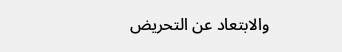والابتعاد عن التحريض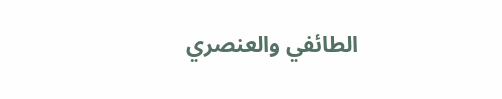الطائفي والعنصري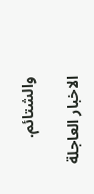والشتائم.

الاخبار العاجلة